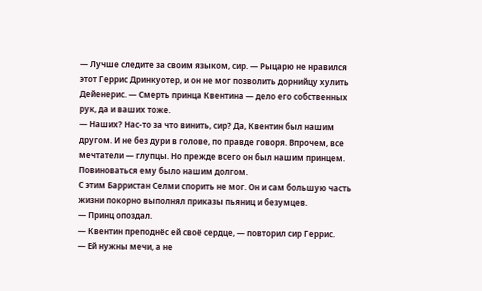— Лучше следите за своим языком, сир. — Рыцарю не нравился этот Геррис Дринкуотер, и он не мог позволить дорнийцу хулить Дейенерис. — Смерть принца Квентина — дело его собственных рук, да и ваших тоже.
— Наших? Нас-то за что винить, сир? Да, Квентин был нашим другом. И не без дури в голове, по правде говоря. Впрочем, все мечтатели — глупцы. Но прежде всего он был нашим принцем. Повиноваться ему было нашим долгом.
С этим Барристан Селми спорить не мог. Он и сам большую часть жизни покорно выполнял приказы пьяниц и безумцев.
— Принц опоздал.
— Квентин преподнёс ей своё сердце, — повторил сир Геррис.
— Ей нужны мечи, а не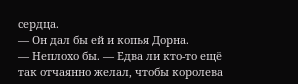сердца.
— Он дал бы ей и копья Дорна.
— Неплохо бы. — Едва ли кто-то ещё так отчаянно желал, чтобы королева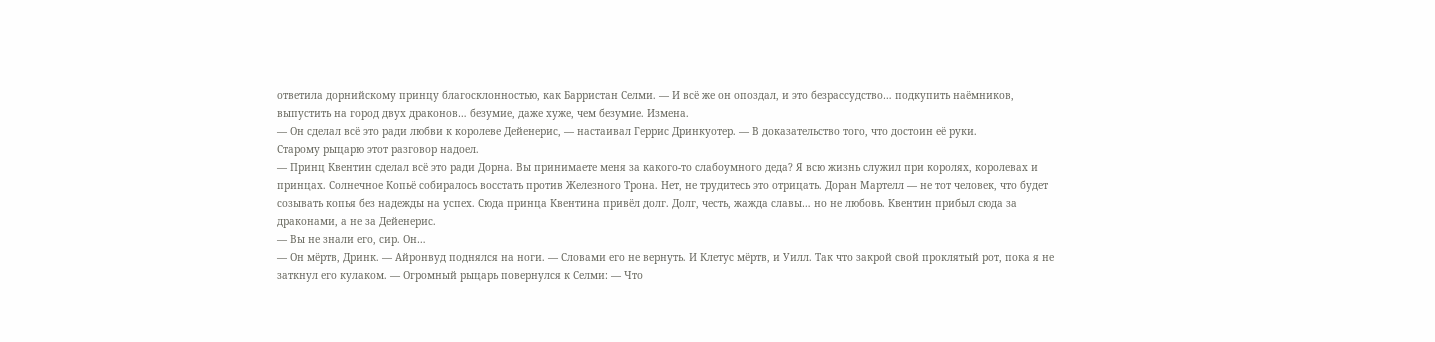ответила дорнийскому принцу благосклонностью, как Барристан Селми. — И всё же он опоздал, и это безрассудство… подкупить наёмников, выпустить на город двух драконов… безумие, даже хуже, чем безумие. Измена.
— Он сделал всё это ради любви к королеве Дейенерис, — настаивал Геррис Дринкуотер. — В доказательство того, что достоин её руки.
Старому рыцарю этот разговор надоел.
— Принц Квентин сделал всё это ради Дорна. Вы принимаете меня за какого-то слабоумного деда? Я всю жизнь служил при королях, королевах и принцах. Солнечное Копьё собиралось восстать против Железного Трона. Нет, не трудитесь это отрицать. Доран Мартелл — не тот человек, что будет созывать копья без надежды на успех. Сюда принца Квентина привёл долг. Долг, честь, жажда славы… но не любовь. Квентин прибыл сюда за драконами, а не за Дейенерис.
— Вы не знали его, сир. Он…
— Он мёртв, Дринк. — Айронвуд поднялся на ноги. — Словами его не вернуть. И Клетус мёртв, и Уилл. Так что закрой свой проклятый рот, пока я не заткнул его кулаком. — Огромный рыцарь повернулся к Селми: — Что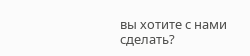вы хотите с нами сделать?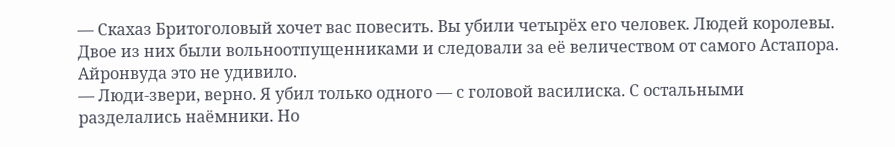— Скахаз Бритоголовый хочет вас повесить. Вы убили четырёх его человек. Людей королевы. Двое из них были вольноотпущенниками и следовали за её величеством от самого Астапора.
Айронвуда это не удивило.
— Люди-звери, верно. Я убил только одного — с головой василиска. С остальными разделались наёмники. Но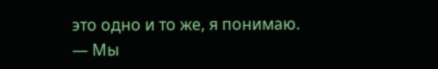это одно и то же, я понимаю.
— Мы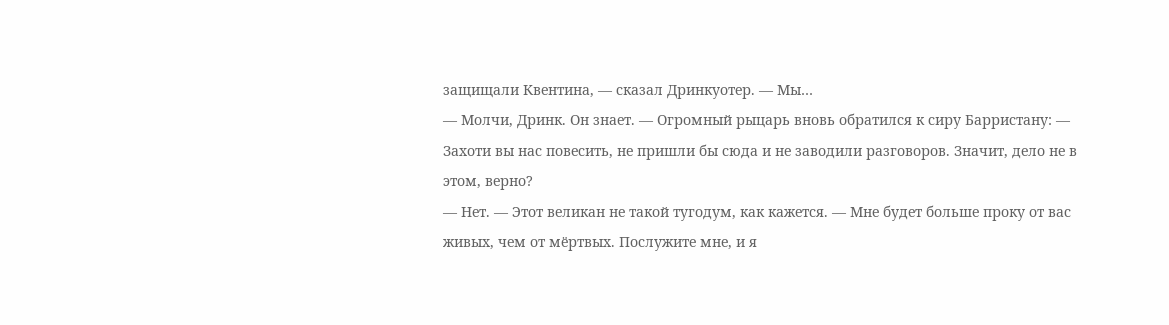защищали Квентина, — сказал Дринкуотер. — Мы…
— Молчи, Дринк. Он знает. — Огромный рыцарь вновь обратился к сиру Барристану: — Захоти вы нас повесить, не пришли бы сюда и не заводили разговоров. Значит, дело не в этом, верно?
— Нет. — Этот великан не такой тугодум, как кажется. — Мне будет больше проку от вас живых, чем от мёртвых. Послужите мне, и я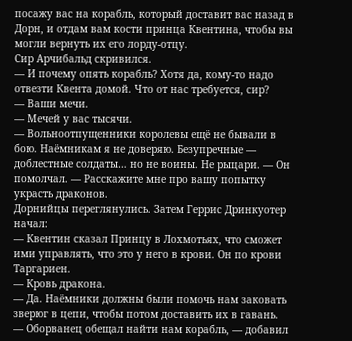посажу вас на корабль, который доставит вас назад в Дорн, и отдам вам кости принца Квентина, чтобы вы могли вернуть их его лорду-отцу.
Сир Арчибальд скривился.
— И почему опять корабль? Хотя да, кому-то надо отвезти Квента домой. Что от нас требуется, сир?
— Ваши мечи.
— Мечей у вас тысячи.
— Вольноотпущенники королевы ещё не бывали в бою. Наёмникам я не доверяю. Безупречные — доблестные солдаты… но не воины. Не рыцари. — Он помолчал. — Расскажите мне про вашу попытку украсть драконов.
Дорнийцы переглянулись. Затем Геррис Дринкуотер начал:
— Квентин сказал Принцу в Лохмотьях, что сможет ими управлять, что это у него в крови. Он по крови Таргариен.
— Кровь дракона.
— Да. Наёмники должны были помочь нам заковать зверюг в цепи, чтобы потом доставить их в гавань.
— Оборванец обещал найти нам корабль, — добавил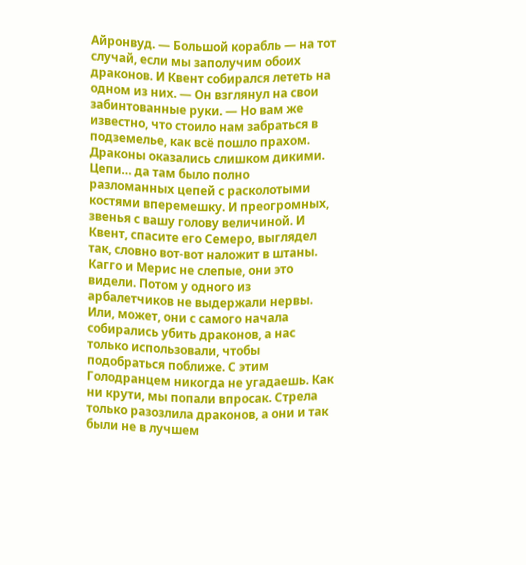Айронвуд. — Большой корабль — на тот случай, если мы заполучим обоих драконов. И Квент собирался лететь на одном из них. — Он взглянул на свои забинтованные руки. — Но вам же известно, что стоило нам забраться в подземелье, как всё пошло прахом. Драконы оказались слишком дикими. Цепи… да там было полно разломанных цепей с расколотыми костями вперемешку. И преогромных, звенья с вашу голову величиной. И Квент, спасите его Семеро, выглядел так, словно вот-вот наложит в штаны. Кагго и Мерис не слепые, они это видели. Потом у одного из арбалетчиков не выдержали нервы. Или, может, они с самого начала собирались убить драконов, а нас только использовали, чтобы подобраться поближе. С этим Голодранцем никогда не угадаешь. Как ни крути, мы попали впросак. Стрела только разозлила драконов, а они и так были не в лучшем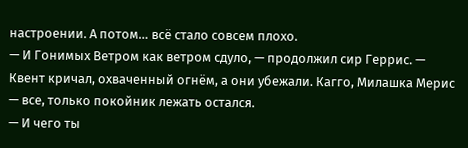настроении. А потом… всё стало совсем плохо.
— И Гонимых Ветром как ветром сдуло, — продолжил сир Геррис. — Квент кричал, охваченный огнём, а они убежали. Кагго, Милашка Мерис — все, только покойник лежать остался.
— И чего ты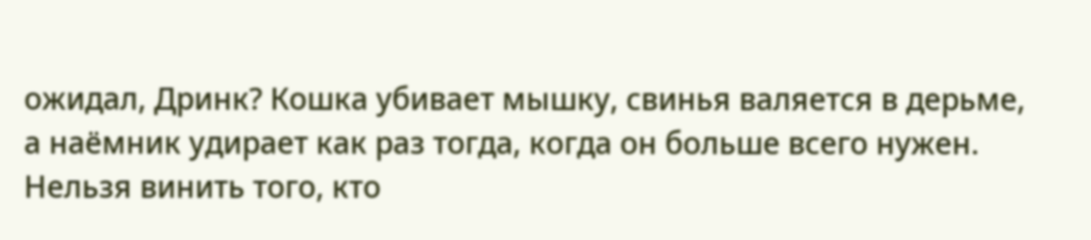ожидал, Дринк? Кошка убивает мышку, свинья валяется в дерьме, а наёмник удирает как раз тогда, когда он больше всего нужен. Нельзя винить того, кто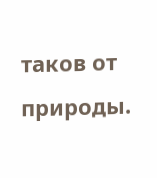таков от природы.